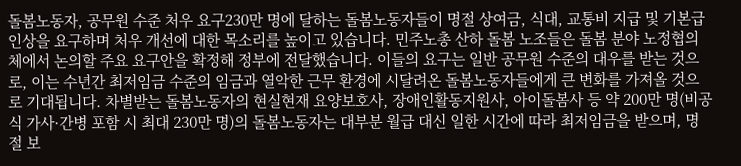돌봄노동자, 공무원 수준 처우 요구230만 명에 달하는 돌봄노동자들이 명절 상여금, 식대, 교통비 지급 및 기본급 인상을 요구하며 처우 개선에 대한 목소리를 높이고 있습니다. 민주노총 산하 돌봄 노조들은 돌봄 분야 노정협의체에서 논의할 주요 요구안을 확정해 정부에 전달했습니다. 이들의 요구는 일반 공무원 수준의 대우를 받는 것으로, 이는 수년간 최저임금 수준의 임금과 열악한 근무 환경에 시달려온 돌봄노동자들에게 큰 변화를 가져올 것으로 기대됩니다. 차별받는 돌봄노동자의 현실현재 요양보호사, 장애인활동지원사, 아이돌봄사 등 약 200만 명(비공식 가사·간병 포함 시 최대 230만 명)의 돌봄노동자는 대부분 월급 대신 일한 시간에 따라 최저임금을 받으며, 명절 보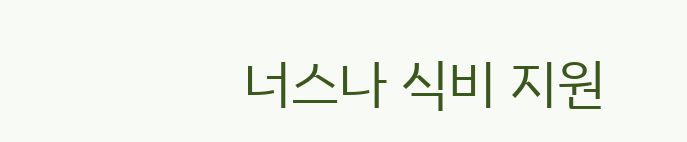너스나 식비 지원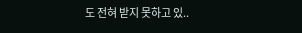도 전혀 받지 못하고 있..